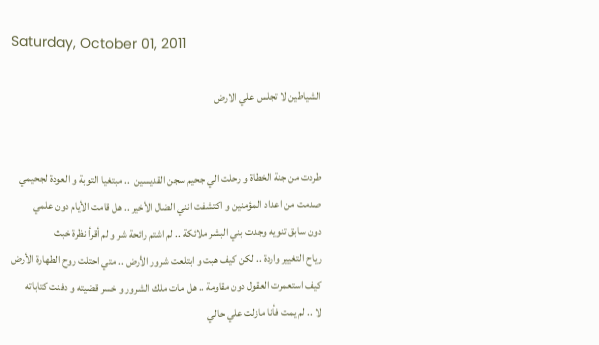Saturday, October 01, 2011

الشياطين لا تجلس علي الارض


طردت من جنة الخطاة و رحلت الي جحيم سجن القديسين  .. مبتغيا التوبة و العودة لجحيمي
صدمت من اعداد المؤمنين و اكتشفت انني الضال الأخير .. هل قامت الأيام دون علمي
دون سابق تنويه وجدت بني البشر ملائكة .. لم اشتم رائحة شر و لم أقرأ نظرة خبث
رياح التغيير واردة .. لكن كيف هبت و ابتلعت شرور الأرض .. متي احتلت روح الطهارة الأرض
كيف استعمرت العقول دون مقاومة .. هل مات ملك الشرور و خسر قضيته و دفنت كتاباته
لا .. لم يمت فأنا مازلت علي حالي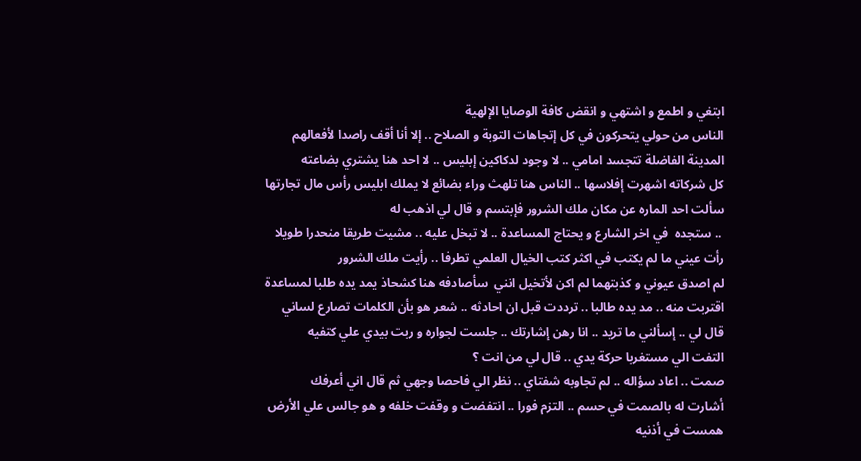ابتغي و اطمع و اشتهي و انقض كافة الوصايا الإلهية
الناس من حولي يتحركون في كل إتجاهات التوبة و الصلاح .. إلا أنا أقف راصدا لأفعالهم
المدينة الفاضلة تتجسد امامي .. لا وجود لدكاكين إبليس .. لا احد هنا يشتري بضاعته
كل شركاته اشهرت إفلاسها .. الناس هنا تلهث وراء بضائع لا يملك ابليس رأس مال تجارتها
سألت احد الماره عن مكان ملك الشرور فإبتسم و قال لي اذهب له
 .. ستجده  في اخر الشارع و يحتاج المساعدة .. لا تبخل عليه .. مشيت طريقا منحدرا طويلا
رأت عيني ما لم يكتب في اكثر كتب الخيال العلمي تطرفا .. رأيت ملك الشرور
لم اصدق عيوني و كذبتهما لم اكن لأتخيل انني  سأصادفه هنا كشحاذ يمد يده طلبا لمساعدة
اقتربت منه .. مد يده طالبا .. ترددت قبل ان احادثه .. شعر هو بأن الكلمات تصارع لساني
قال لي .. إسألني ما تريد .. انا رهن إشارتك .. جلست لجواره و ربت بيدي علي كتفيه
التفت الي مستغربا حركة يدي .. قال لي من انت ؟
صمت .. اعاد سؤاله .. لم تجاوبه شفتاي .. نظر الي فاحصا وجهي ثم قال اني أعرفك
أشارت له بالصمت في حسم .. التزم فورا .. انتفضت و وقفت خلفه و هو جالس علي الأرض
همست في أذنيه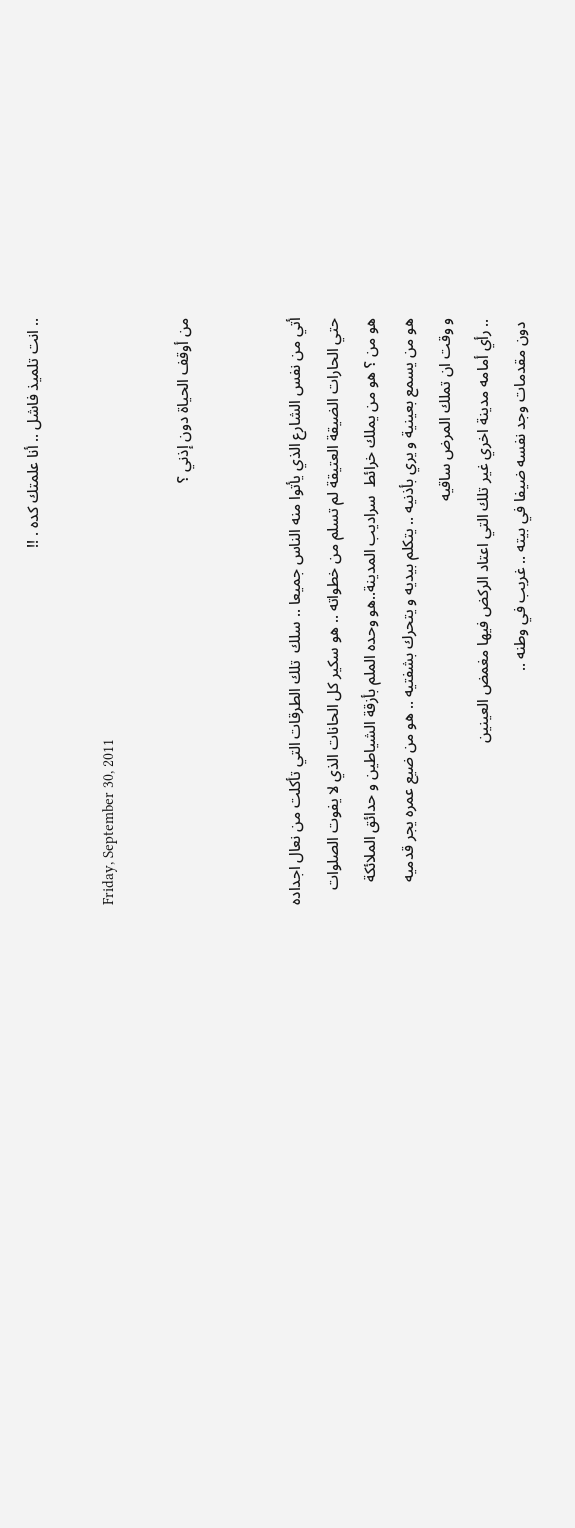.. انت تلميذ فاشل .. أنا علمتك كده . !!

Friday, September 30, 2011

من أوقف الحياة دون إذني ؟


أتي من نفس الشارع الذي يأتوا منه الناس جميعا .. سلك  تلك الطرقات التي تأكلت من نعال اجداده
حتي الحارات الضيقة العتيقة لم تسلم من خطواته .. هو سكير كل الحانات الذي لا يفوت الصلوات
هو من ؟ هو من يملك خرائط  سراديب المدينة..هو وحده الملم بأزقة الشياطين و حدائق الملائكة
هو من يسمع بعينية و يري بأذنيه .. يتكلم بيديه و يتحرك بشفتيه .. هو من ضيع عمره يجر قدميه
و وقت ان تملك المرض ساقيه
.. رأي أمامه مدينة اخري غير تلك التي اعتاد الركض فيها مغمض العينين
 دون مقدمات وجد نفسه ضيفا في بيته .. غريب في وطنه ..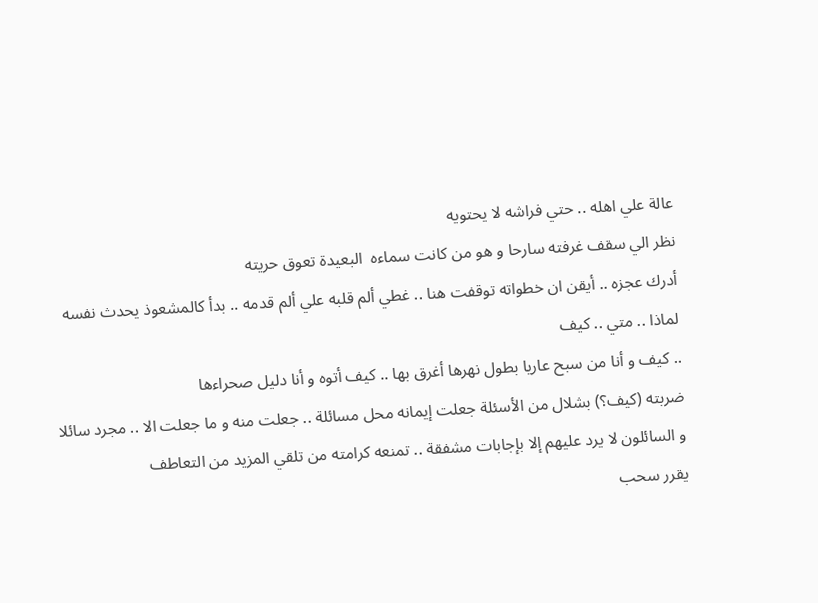عالة علي اهله .. حتي فراشه لا يحتويه
نظر الي سقف غرفته سارحا و هو من كانت سماءه  البعيدة تعوق حريته
أدرك عجزه .. أيقن ان خطواته توقفت هنا .. غطي ألم قلبه علي ألم قدمه .. بدأ كالمشعوذ يحدث نفسه
لماذا .. متي .. كيف
.. كيف و أنا من سبح عاريا بطول نهرها أغرق بها .. كيف أتوه و أنا دليل صحراءها
ضربته (كيف؟) بشلال من الأسئلة جعلت إيمانه محل مسائلة .. جعلت منه و ما جعلت الا .. مجرد سائلا
و السائلون لا يرد عليهم إلا بإجابات مشفقة .. تمنعه كرامته من تلقي المزيد من التعاطف
يقرر سحب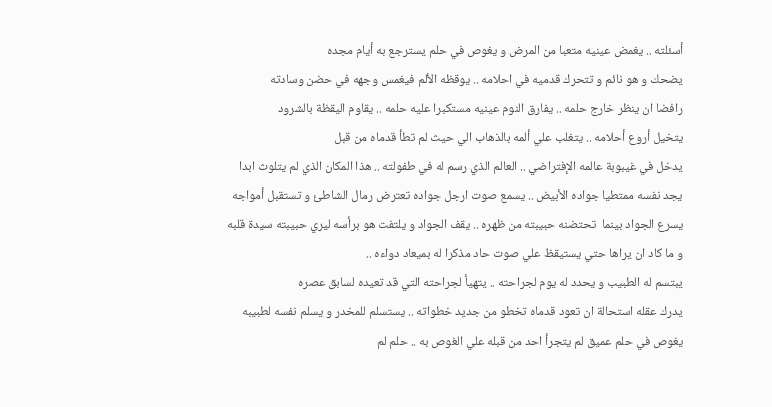أسئلته .. يغمض عينيه متعبا من المرض و يغوص في حلم يسترجع به أيام مجده
يضحك و هو نائم و تتحرك قدميه في احلامه .. يوقظه الألم فيغمس وجهه في حضن وسادته
رافضا ان ينظر خارج حلمه .. يفارق النوم عينيه مستكبرا عليه حلمه .. يقاوم اليقظة بالشرود
يتخيل أروع أحلامه .. يتغلب علي ألمه بالذهاب الي حيث لم تطأ قدماه من قبل
يدخل في غيبوبة عالمه الإفتراضي .. العالم الذي رسم له في طفولته .. هذا المكان الذي لم يتلوث ابدا
يجد نفسه ممتطيا جواده الأبيض .. يسمع صوت ارجل جواده تعترض رمال الشاطئ و تستقبل أمواجه
يسرع الجواد بينما  تحتضنه حبيبته من ظهره .. يقف الجواد و يلتفت هو برأسه ليري حبيبته سيدة قلبه
و ما كاد ان يراها حتي يستيقظ علي صوت حاد مذكرا له بميعاد دواءه ..
يبتسم له الطبيب و يحدد له يوم لجراحته .. يتهيأ لجراحته التي قد تعيده لسابق عصره
يدرك عقله استحالة ان تعود قدماه تخطو من جديد خطواته .. يستسلم للمخدر و يسلم نفسه لطبيبه
يغوص في حلم عميق لم يتجرأ احد من قبله علي الغوص به .. حلم لم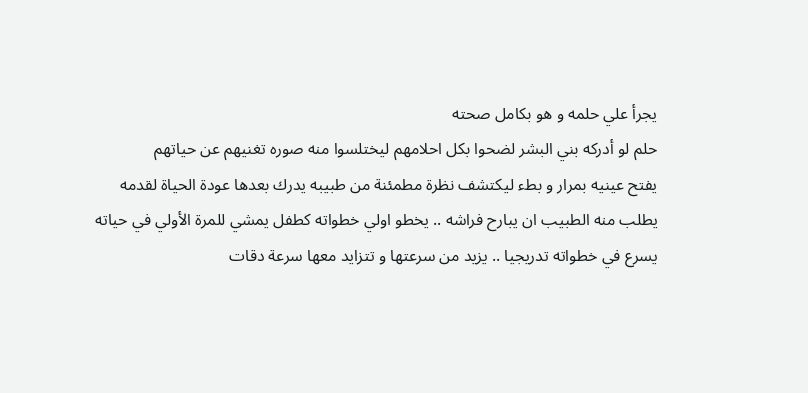يجرأ علي حلمه و هو بكامل صحته
حلم لو أدركه بني البشر لضحوا بكل احلامهم ليختلسوا منه صوره تغنيهم عن حياتهم
يفتح عينيه بمرار و بطء ليكتشف نظرة مطمئنة من طبيبه يدرك بعدها عودة الحياة لقدمه
يطلب منه الطبيب ان يبارح فراشه .. يخطو اولي خطواته كطفل يمشي للمرة الأولي في حياته
يسرع في خطواته تدريجيا .. يزيد من سرعتها و تتزايد معها سرعة دقات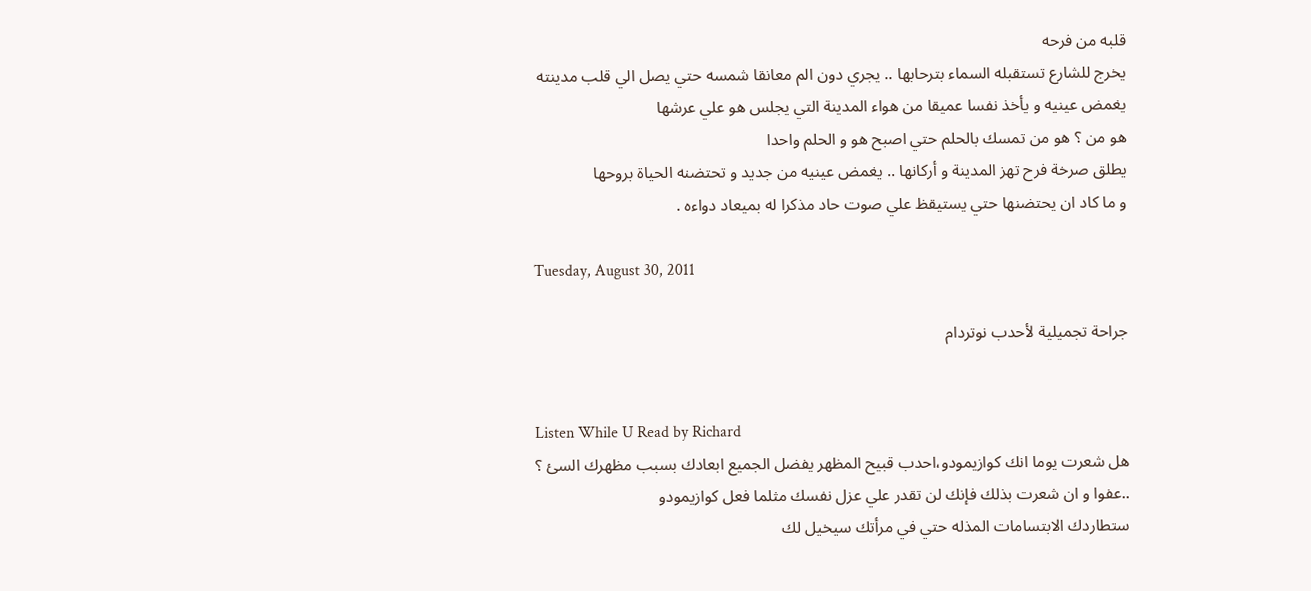قلبه من فرحه
يخرج للشارع تستقبله السماء بترحابها .. يجري دون الم معانقا شمسه حتي يصل الي قلب مدينته
يغمض عينيه و يأخذ نفسا عميقا من هواء المدينة التي يجلس هو علي عرشها
هو من ؟ هو من تمسك بالحلم حتي اصبح هو و الحلم واحدا
يطلق صرخة فرح تهز المدينة و أركانها .. يغمض عينيه من جديد و تحتضنه الحياة بروحها
و ما كاد ان يحتضنها حتي يستيقظ علي صوت حاد مذكرا له بميعاد دواءه .

Tuesday, August 30, 2011

جراحة تجميلية لأحدب نوتردام


Listen While U Read by Richard
هل شعرت يوما انك كوازيمودو،احدب قبيح المظهر يفضل الجميع ابعادك بسبب مظهرك السئ ؟
..عفوا و ان شعرت بذلك فإنك لن تقدر علي عزل نفسك مثلما فعل كوازيمودو
ستطاردك الابتسامات المذله حتي في مرأتك سيخيل لك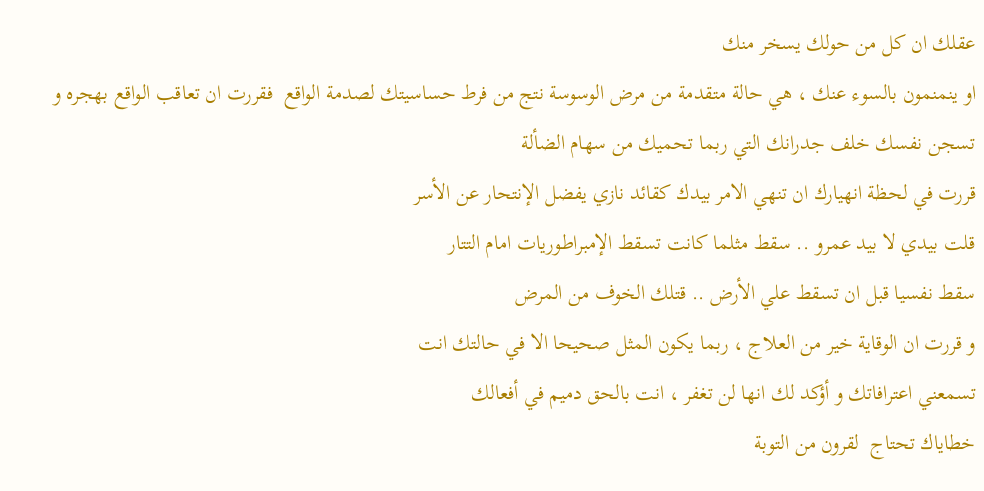عقلك ان كل من حولك يسخر منك
او ينمنمون بالسوء عنك ، هي حالة متقدمة من مرض الوسوسة نتج من فرط حساسيتك لصدمة الواقع  فقررت ان تعاقب الواقع بهجره و تسجن نفسك خلف جدرانك التي ربما تحميك من سهام الضألة
قررت في لحظة انهيارك ان تنهي الامر بيدك كقائد نازي يفضل الإنتحار عن الأسر
قلت بيدي لا بيد عمرو .. سقط مثلما كانت تسقط الإمبراطوريات امام التتار
سقط نفسيا قبل ان تسقط علي الأرض .. قتلك الخوف من المرض
و قررت ان الوقاية خير من العلاج ، ربما يكون المثل صحيحا الا في حالتك انت
تسمعني اعترافاتك و أؤكد لك انها لن تغفر ، انت بالحق دميم في أفعالك
خطاياك تحتاج  لقرون من التوبة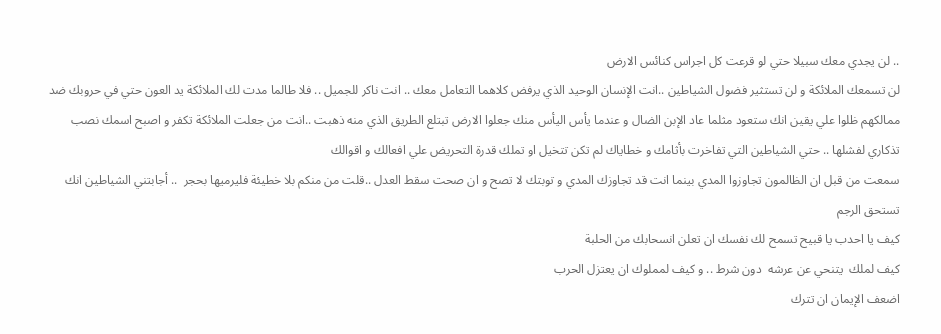.. لن يجدي معك سبيلا حتي لو قرعت كل اجراس كنائس الارض
لن تسمعك الملائكة و لن تستثير فضول الشياطين ..انت الإنسان الوحيد الذي يرفض كلاهما التعامل معك .. انت ناكر للجميل .. فلا طالما مدت لك الملائكة يد العون حتي في حروبك ضد ممالكهم ظلوا علي يقين انك ستعود مثلما عاد الإبن الضال و عندما يأس اليأس منك جعلوا الارض تبتلع الطريق الذي منه ذهبت ..انت من جعلت الملائكة تكفر و اصبح اسمك نصب تذكاري لفشلها .. حتي الشياطين التي تفاخرت بأثامك و خطاياك لم تكن تتخيل او تملك قدرة التحريض علي افعالك و اقوالك
سمعت من قبل ان الظالمون تجاوزوا المدي بينما انت قد تجاوزك المدي و توبتك لا تصح و ان صحت سقط العدل ..قلت من منكم بلا خطيئة فليرميها بحجر  .. أجابتني الشياطين انك تستحق الرجم
كيف يا احدب يا قبيح تسمح لك نفسك ان تعلن انسحابك من الحلبة
كيف لملك  يتنحي عن عرشه  دون شرط .. و كيف لمملوك ان يعتزل الحرب
اضعف الإيمان ان تترك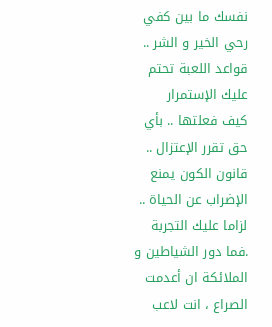نفسك ما بين كفي رحي الخير و الشر .. قواعد اللعبة تحتم عليك الإستمرار
كيف فعلتها .. بأي حق تقرر الإعتزال .. قانون الكون يمنع الإضراب عن الحياة .. لزاما عليك التجربة
.فما دور الشياطين و الملائكة ان أعدمت الصراع ، انت لاعب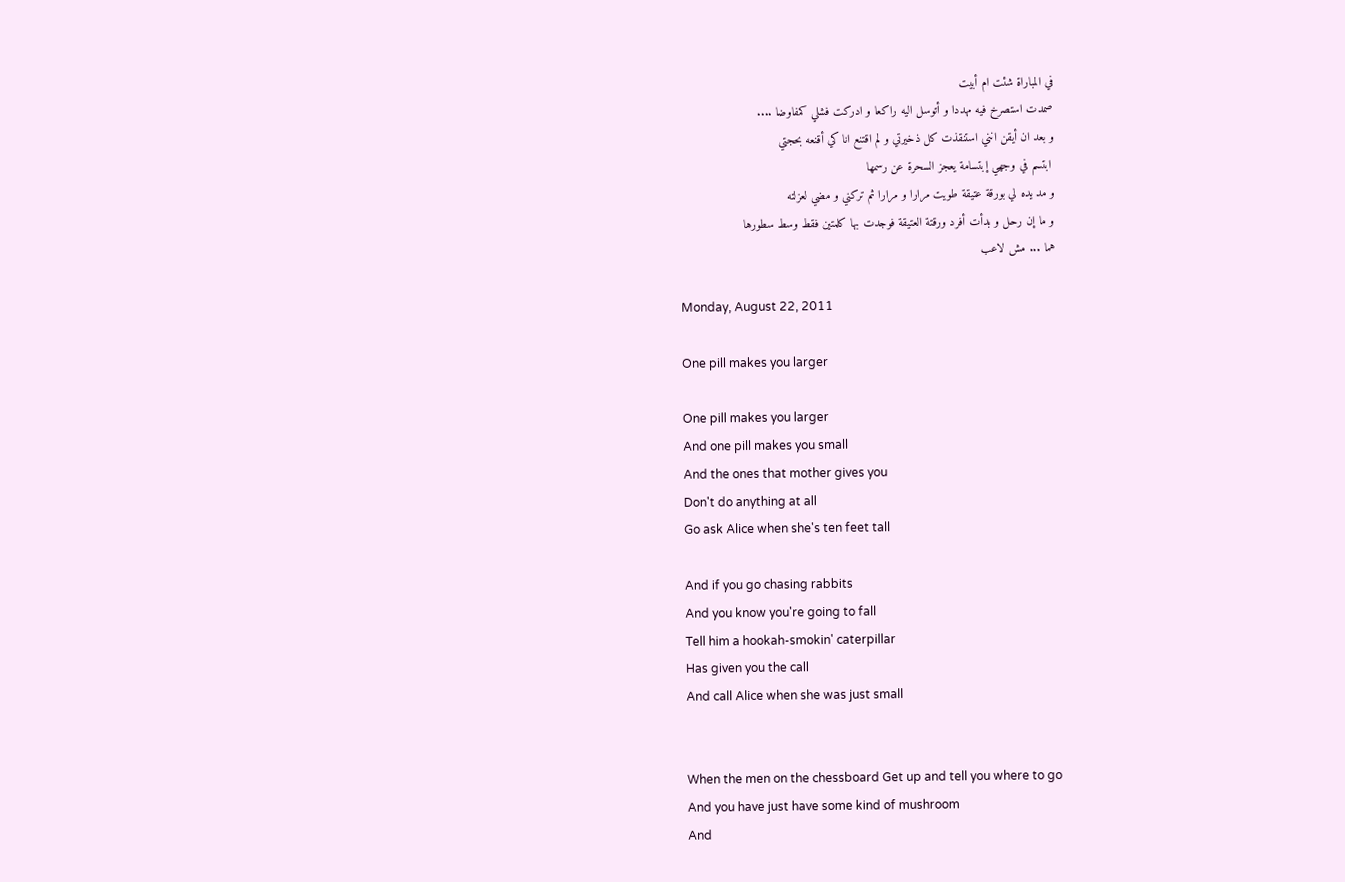في المباراة شئت ام أبيت
صمدت استصرخ فيه مهددا و أتوسل اليه راكعا و ادركت فشلي كمفاوضا ....
و بعد ان أيقن انني استنقذت كل ذخيرتي و لم اقتنع انا كي أقنعه بحجتي
 ابتسم في وجهي إبتسامة يعجز السحرة عن رسمها
و مد يده لي بورقة عتيقة طويت مرارا و مرارا ثم تركني و مضي لعزلته
و ما إن رحل و بدأت أفرد ورقتة العتيقة فوجدت بها كلمتين فقط وسط سطورها
هما ... مش لاعب

Monday, August 22, 2011

One pill makes you larger

One pill makes you larger
And one pill makes you small
And the ones that mother gives you
Don't do anything at all
Go ask Alice when she's ten feet tall

And if you go chasing rabbits
And you know you're going to fall
Tell him a hookah-smokin' caterpillar
Has given you the call
And call Alice when she was just small


When the men on the chessboard Get up and tell you where to go
And you have just have some kind of mushroom
And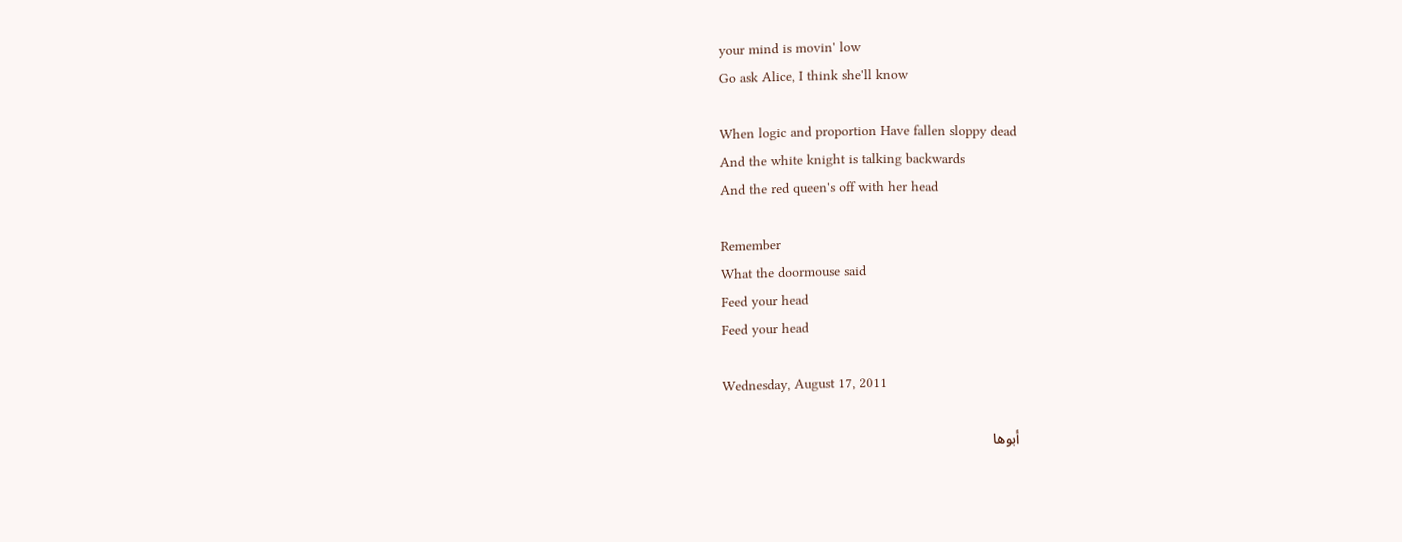your mind is movin' low
Go ask Alice, I think she'll know

When logic and proportion Have fallen sloppy dead
And the white knight is talking backwards
And the red queen's off with her head

Remember
What the doormouse said
Feed your head
Feed your head

Wednesday, August 17, 2011

أبوها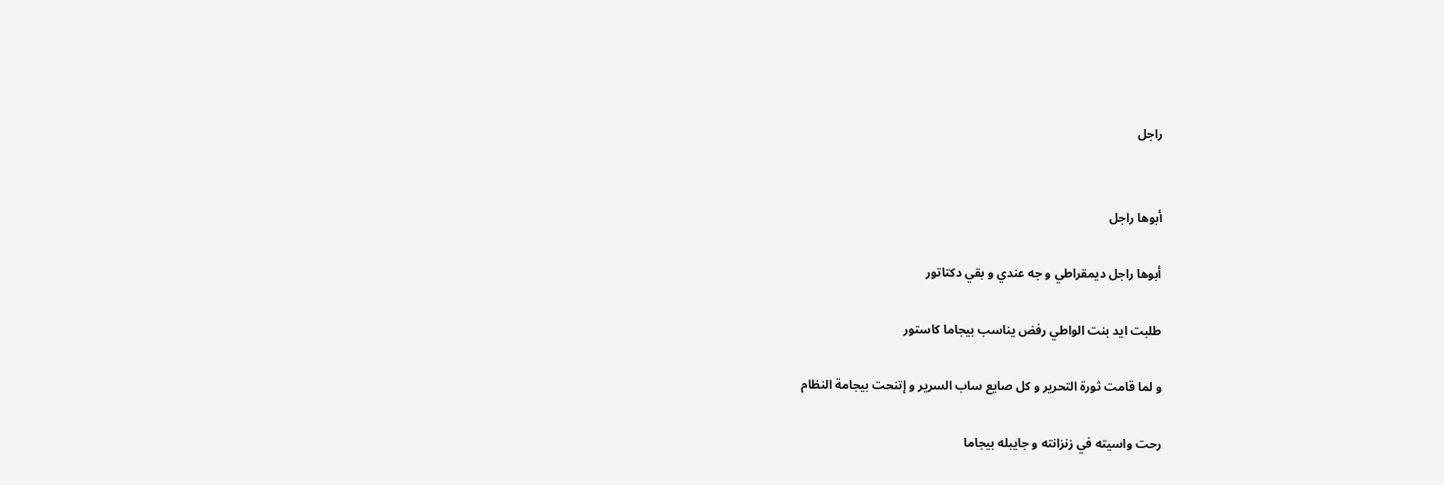راجل


أبوها راجل

أبوها راجل ديمقراطي و جه عندي و بقي دكتاتور

طلبت ايد بنت الواطي رفض يناسب بيجاما كاستور

و لما قامت ثورة التحرير و كل صايع ساب السرير و إتنحت بيجامة النظام

رحت واسيته في زنزانته و جايبله بيجاما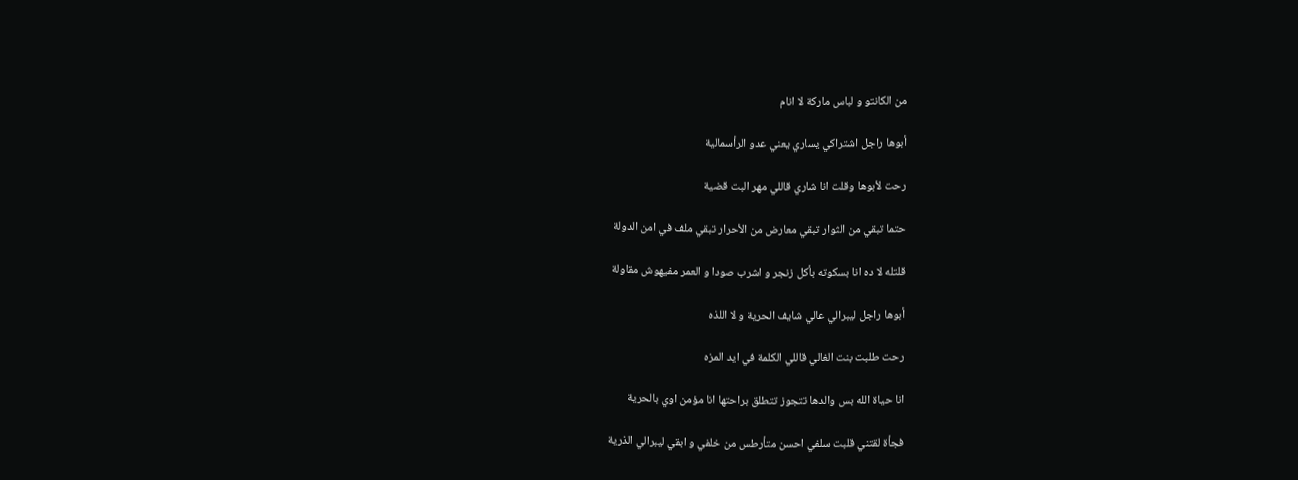من الكانتو و لباس ماركة لا انام

أبوها راجل اشتراكي يساري يعني عدو الرأسمالية

رحت لأبوها وقلت انا شاري قاللي مهر البت قضية

حتما تبقي من الثوار تبقي معارض من الأحرار تبقي ملف في امن الدولة

قلتله لا ده انا بسكوته بأكل زنجر و اشرب صودا و العمر مفيهوش مقاولة

أبوها راجل ليبرالي عالي شايف الحرية و لا اللذه

رحت طلبت بنت الغالي قاللي الكلمة في ايد المزه

انا حياة الله بس والدها تتجوز تتطلق براحتها انا مؤمن اوي بالحرية

فجأة لقتني قلبت سلفي احسن متأرطس من خلفي و ابقي ليبرالي الذرية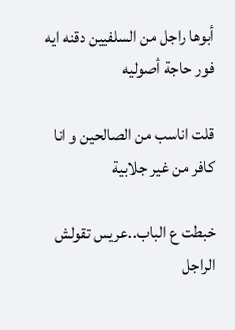أبوها راجل من السلفيين دقنه ايه فور حاجة أصوليه

قلت اناسب من الصالحين و انا كافر من غير جلابية

خبطت ع الباب..عريس تقولش الراجل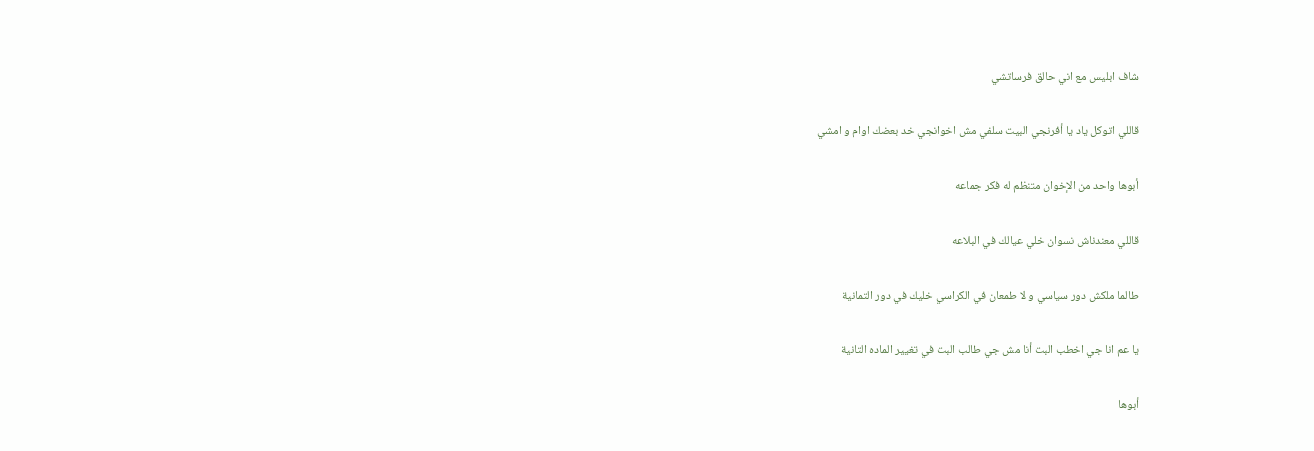شاف ابليس مع اني حالق فرساتشي

قاللي اتوكل ياد يا أفرنجي البيت سلفي مش اخوانجي خد بعضك اوام و امشي

أبوها واحد من الإخوان متنظم له فكر جماعه

قاللي معندناش نسوان خلي عيالك في البلاعه

طالما ملكش دور سياسي و لا طمعان في الكراسي خليك في دور التمانية

يا عم انا جي اخطب البت أنا مش جي طالب البت في تغيير الماده التانية

أبوها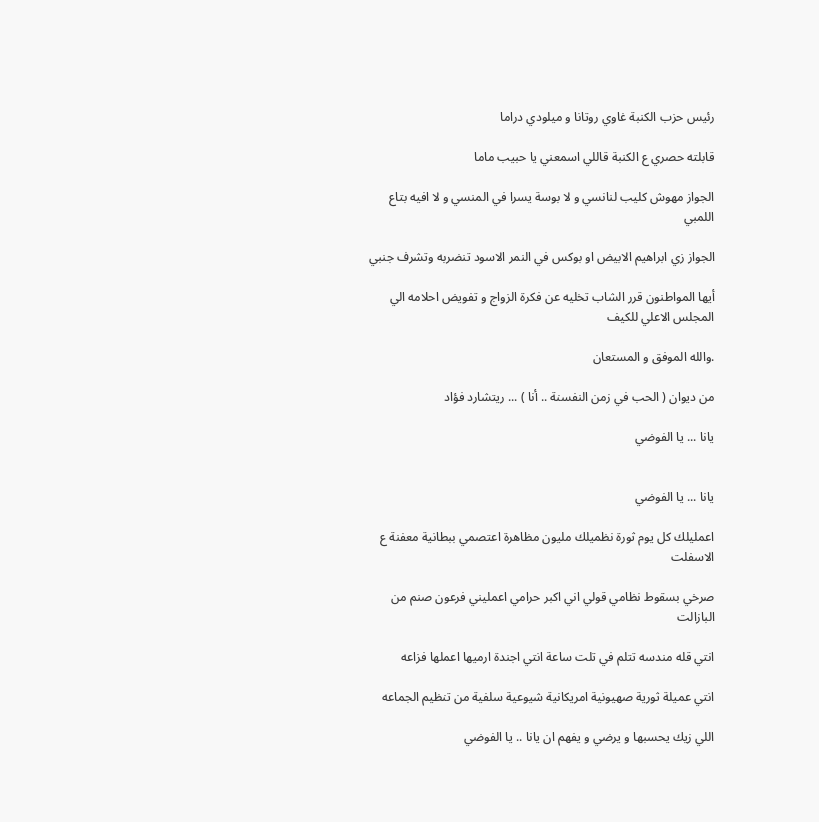رئيس حزب الكنبة غاوي روتانا و ميلودي دراما

قابلته حصري ع الكنبة قاللي اسمعني يا حبيب ماما

الجواز مهوش كليب لنانسي و لا بوسة يسرا في المنسي و لا افيه بتاع اللمبي

الجواز زي ابراهيم الابيض او بوكس في النمر الاسود تنضربه وتشرف جنبي

أيها المواطنون قرر الشاب تخليه عن فكرة الزواج و تفويض احلامه الي المجلس الاعلي للكيف

.والله الموفق و المستعان

من ديوان ( الحب في زمن النفسنة .. أنا ) ... ريتشارد فؤاد

يانا ... يا الفوضي


يانا ... يا الفوضي

اعمليلك كل يوم ثورة نظميلك مليون مظاهرة اعتصمي ببطانية معفنة ع الاسفلت

صرخي بسقوط نظامي قولي اني اكبر حرامي اعمليني فرعون صنم من البازالت

انتي قله مندسه تتلم في تلت ساعة انتي اجندة ارميها اعملها فزاعه

انتي عميلة ثورية صهيونية امريكانية شيوعية سلفية من تنظيم الجماعه

اللي زيك يحسبها و يرضي و يفهم ان يانا .. يا الفوضي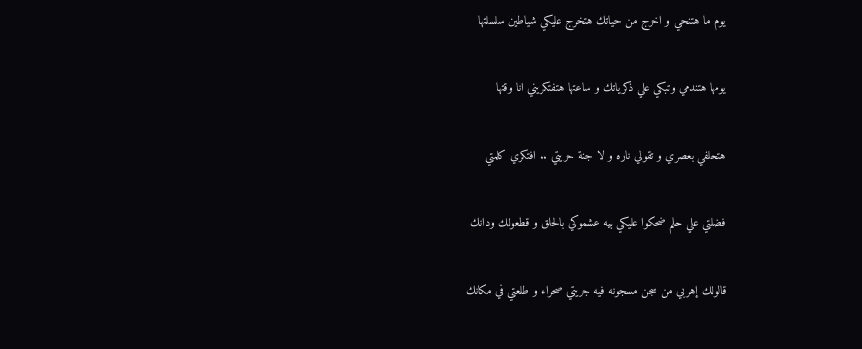يوم ما هتنحي و اخرج من حياتك هتخرج عليكي شياطين سلسلتها

يومها هتندمي وتبكي علي ذكرياتك و ساعتها هتفتكريني انا وقتها

هتحلفي بعصري و تقولي ناره و لا جنة حريتي .. افتكري كلمتي

فضلتي علي حلم ضحكوا عليكي بيه عشموكي بالحلق و قطعولك ودانك

قالولك إهربي من سجن مسجونه فيه جريتي صحراء و طلعتي في مكانك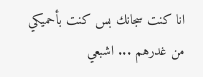انا كنت سجانك بس كنت بأحميكي من غدرهم ... اشبعي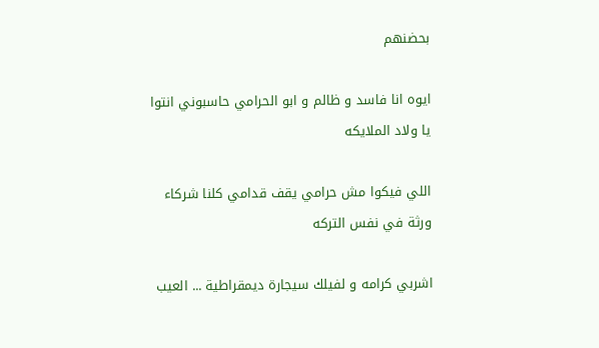بحضنهم

ايوه انا فاسد و ظالم و ابو الحرامي حاسبوني انتوا يا ولاد الملايكه

اللي فيكوا مش حرامي يقف قدامي كلنا شركاء ورثة في نفس التركه

اشربي كرامه و لفيلك سيجارة ديمقراطية ... العيب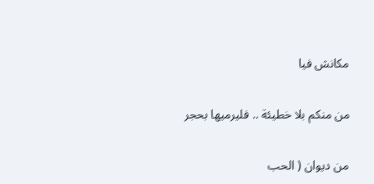مكانش فيا

من منكم بلا خطيئة .. فليرميها بحجر

من ديوان ( الحب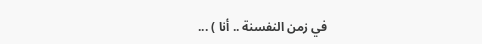في زمن النفسنة .. أنا ) ...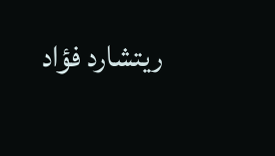ريتشارد فؤاد